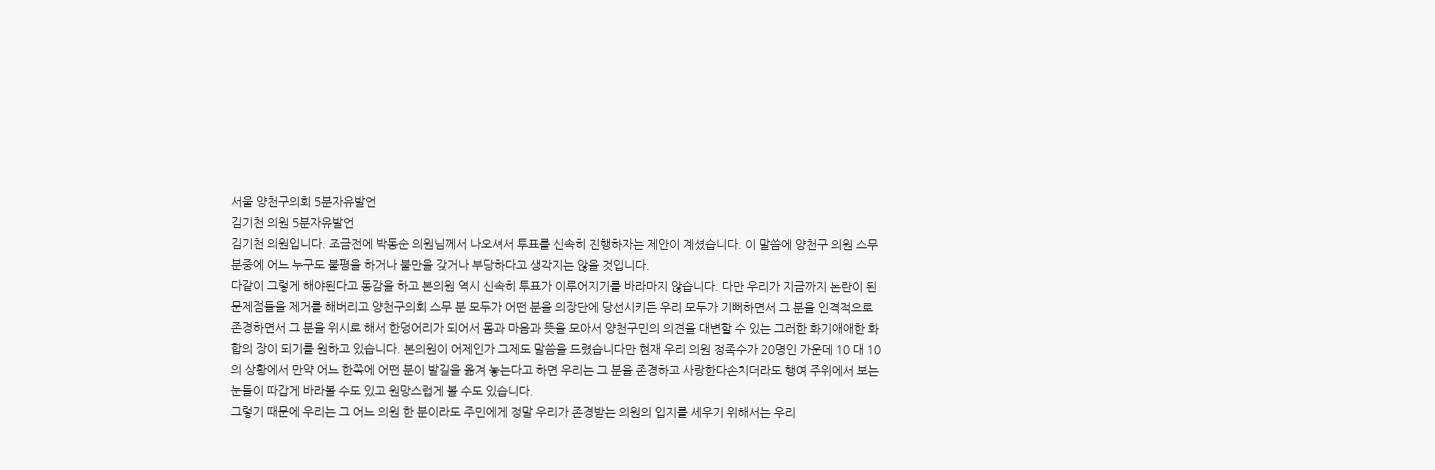서울 양천구의회 5분자유발언
김기천 의원 5분자유발언
김기천 의원입니다. 조금전에 박동순 의원님께서 나오셔서 투표를 신속히 진행하자는 제안이 계셨습니다. 이 말씀에 양천구 의원 스무 분중에 어느 누구도 불평을 하거나 불만을 갖거나 부당하다고 생각지는 않을 것입니다.
다같이 그렇게 해야된다고 동감을 하고 본의원 역시 신속히 투표가 이루어지기를 바라마지 않습니다. 다만 우리가 지금까지 논란이 된 문제점들을 제거를 해버리고 양천구의회 스무 분 모두가 어떤 분을 의장단에 당선시키든 우리 모두가 기뻐하면서 그 분을 인격적으로 존경하면서 그 분을 위시로 해서 한덩어리가 되어서 몸과 마음과 뜻을 모아서 양천구민의 의견을 대변할 수 있는 그러한 화기애애한 화합의 장이 되기를 원하고 있습니다. 본의원이 어제인가 그제도 말씀을 드렸습니다만 현재 우리 의원 정족수가 20명인 가운데 10 대 10의 상황에서 만약 어느 한쪽에 어떤 분이 발길을 옮겨 놓는다고 하면 우리는 그 분을 존경하고 사랑한다손치더라도 행여 주위에서 보는 눈들이 따갑게 바라볼 수도 있고 원망스럽게 볼 수도 있습니다.
그렇기 때문에 우리는 그 어느 의원 한 분이라도 주민에게 정말 우리가 존경받는 의원의 입지를 세우기 위해서는 우리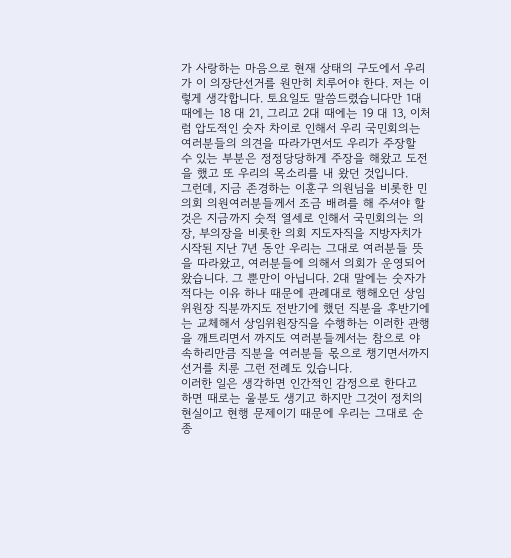가 사랑하는 마음으로 현재 상태의 구도에서 우리가 이 의장단선거를 원만히 치루어야 한다. 저는 이렇게 생각합니다. 토요일도 말씀드렸습니다만 1대 때에는 18 대 21, 그리고 2대 때에는 19 대 13, 이처럼 압도적인 숫자 차이로 인해서 우리 국민회의는 여러분들의 의견을 따라가면서도 우리가 주장할 수 있는 부분은 정정당당하게 주장을 해왔고 도전을 했고 또 우리의 목소리를 내 왔던 것입니다.
그런데, 지금 존경하는 이훈구 의원님을 비롯한 민의회 의원여러분들께서 조금 배려를 해 주셔야 할 것은 지금까지 숫적 열세로 인해서 국민회의는 의장, 부의장을 비롯한 의회 지도자직을 지방자치가 시작된 지난 7년 동안 우리는 그대로 여러분들 뜻을 따라왔고, 여러분들에 의해서 의회가 운영되어 왔습니다. 그 뿐만이 아닙니다. 2대 말에는 숫자가 적다는 이유 하나 때문에 관례대로 행해오던 상임위원장 직분까지도 전반기에 했던 직분을 후반기에는 교체해서 상임위원장직을 수행하는 이러한 관행을 깨트리면서 까지도 여러분들께서는 참으로 야속하리만큼 직분을 여러분들 몫으로 챙기면서까지 선거를 치룬 그런 전례도 있습니다.
이러한 일은 생각하면 인간적인 감정으로 한다고 하면 때로는 울분도 생기고 하지만 그것이 정치의 현실이고 현행 문제이기 때문에 우리는 그대로 순종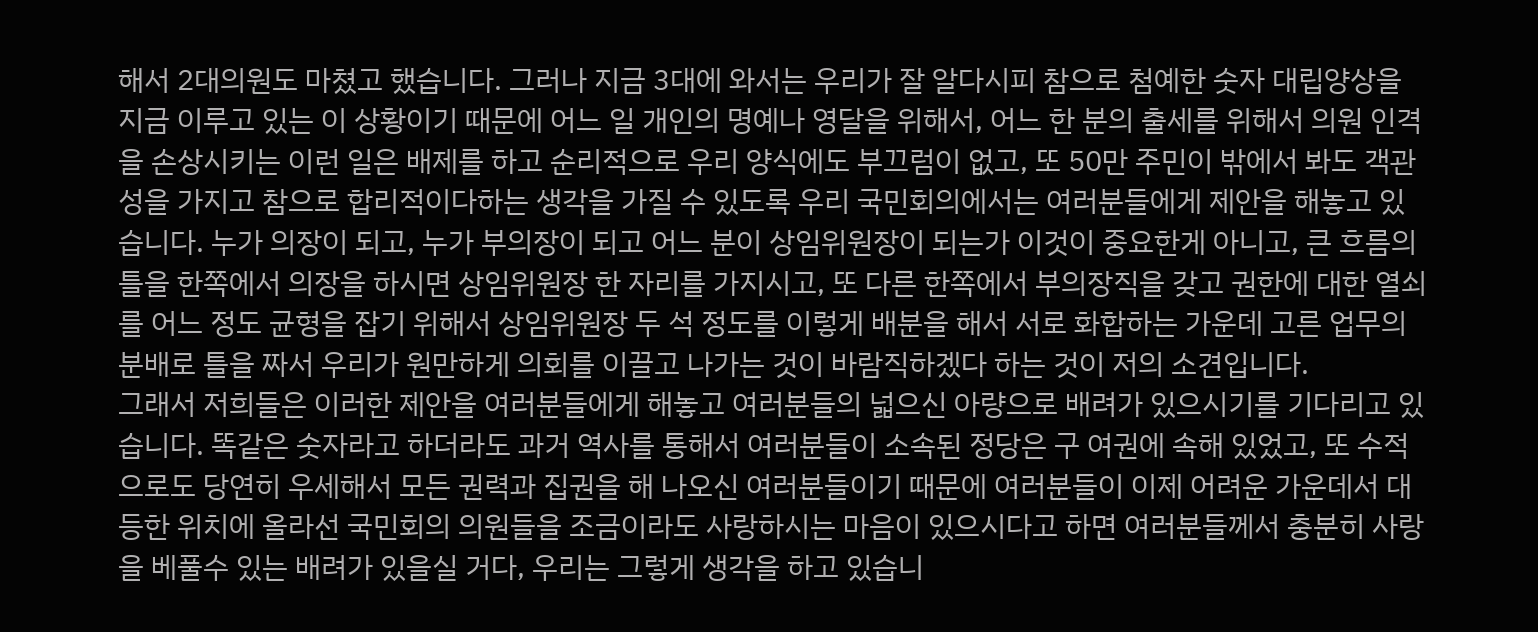해서 2대의원도 마쳤고 했습니다. 그러나 지금 3대에 와서는 우리가 잘 알다시피 참으로 첨예한 숫자 대립양상을 지금 이루고 있는 이 상황이기 때문에 어느 일 개인의 명예나 영달을 위해서, 어느 한 분의 출세를 위해서 의원 인격을 손상시키는 이런 일은 배제를 하고 순리적으로 우리 양식에도 부끄럼이 없고, 또 50만 주민이 밖에서 봐도 객관성을 가지고 참으로 합리적이다하는 생각을 가질 수 있도록 우리 국민회의에서는 여러분들에게 제안을 해놓고 있습니다. 누가 의장이 되고, 누가 부의장이 되고 어느 분이 상임위원장이 되는가 이것이 중요한게 아니고, 큰 흐름의 틀을 한쪽에서 의장을 하시면 상임위원장 한 자리를 가지시고, 또 다른 한쪽에서 부의장직을 갖고 권한에 대한 열쇠를 어느 정도 균형을 잡기 위해서 상임위원장 두 석 정도를 이렇게 배분을 해서 서로 화합하는 가운데 고른 업무의 분배로 틀을 짜서 우리가 원만하게 의회를 이끌고 나가는 것이 바람직하겠다 하는 것이 저의 소견입니다.
그래서 저희들은 이러한 제안을 여러분들에게 해놓고 여러분들의 넓으신 아량으로 배려가 있으시기를 기다리고 있습니다. 똑같은 숫자라고 하더라도 과거 역사를 통해서 여러분들이 소속된 정당은 구 여권에 속해 있었고, 또 수적으로도 당연히 우세해서 모든 권력과 집권을 해 나오신 여러분들이기 때문에 여러분들이 이제 어려운 가운데서 대등한 위치에 올라선 국민회의 의원들을 조금이라도 사랑하시는 마음이 있으시다고 하면 여러분들께서 충분히 사랑을 베풀수 있는 배려가 있을실 거다, 우리는 그렇게 생각을 하고 있습니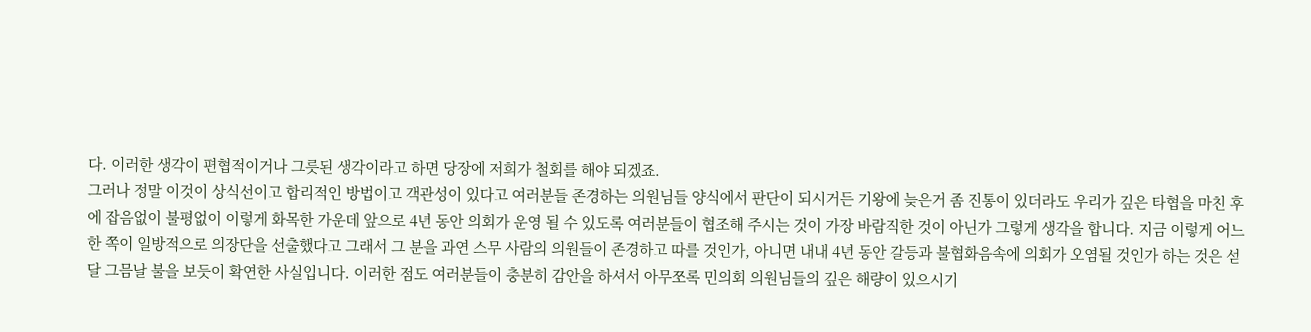다. 이러한 생각이 편협적이거나 그릇된 생각이라고 하면 당장에 저희가 철회를 해야 되겠죠.
그러나 정말 이것이 상식선이고 합리적인 방법이고 객관성이 있다고 여러분들 존경하는 의원님들 양식에서 판단이 되시거든 기왕에 늦은거 좀 진통이 있더라도 우리가 깊은 타협을 마친 후에 잡음없이 불평없이 이렇게 화목한 가운데 앞으로 4년 동안 의회가 운영 될 수 있도록 여러분들이 협조해 주시는 것이 가장 바람직한 것이 아닌가 그렇게 생각을 합니다. 지금 이렇게 어느 한 쪽이 일방적으로 의장단을 선출했다고 그래서 그 분을 과연 스무 사람의 의원들이 존경하고 따를 것인가, 아니면 내내 4년 동안 갈등과 불협화음속에 의회가 오염될 것인가 하는 것은 섣달 그믐날 불을 보듯이 확연한 사실입니다. 이러한 점도 여러분들이 충분히 감안을 하셔서 아무쪼록 민의회 의원님들의 깊은 해량이 있으시기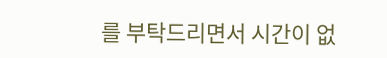를 부탁드리면서 시간이 없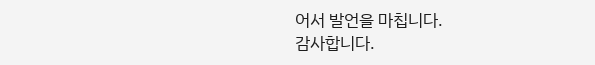어서 발언을 마칩니다.
감사합니다.